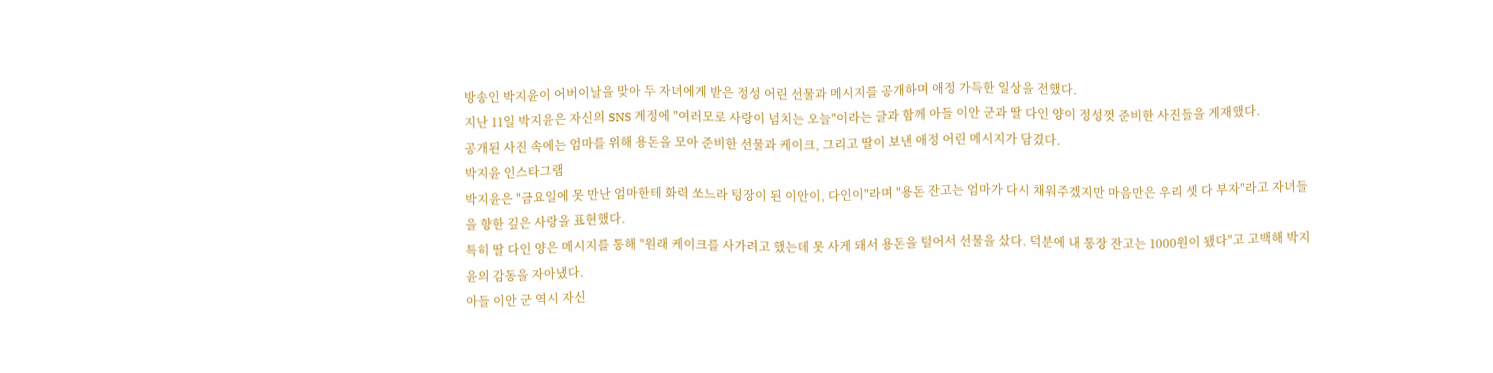방송인 박지윤이 어버이날을 맞아 두 자녀에게 받은 정성 어린 선물과 메시지를 공개하며 애정 가득한 일상을 전했다.
지난 11일 박지윤은 자신의 SNS 계정에 "여러모로 사랑이 넘치는 오늘"이라는 글과 함께 아들 이안 군과 딸 다인 양이 정성껏 준비한 사진들을 게재했다.
공개된 사진 속에는 엄마를 위해 용돈을 모아 준비한 선물과 케이크, 그리고 딸이 보낸 애정 어린 메시지가 담겼다.
박지윤 인스타그램
박지윤은 "금요일에 못 만난 엄마한테 화력 쏘느라 텅장이 된 이안이, 다인이"라며 "용돈 잔고는 엄마가 다시 채워주겠지만 마음만은 우리 셋 다 부자"라고 자녀들을 향한 깊은 사랑을 표현했다.
특히 딸 다인 양은 메시지를 통해 "원래 케이크를 사가려고 했는데 못 사게 돼서 용돈을 털어서 선물을 샀다. 덕분에 내 통장 잔고는 1000원이 됐다"고 고백해 박지윤의 감동을 자아냈다.
아들 이안 군 역시 자신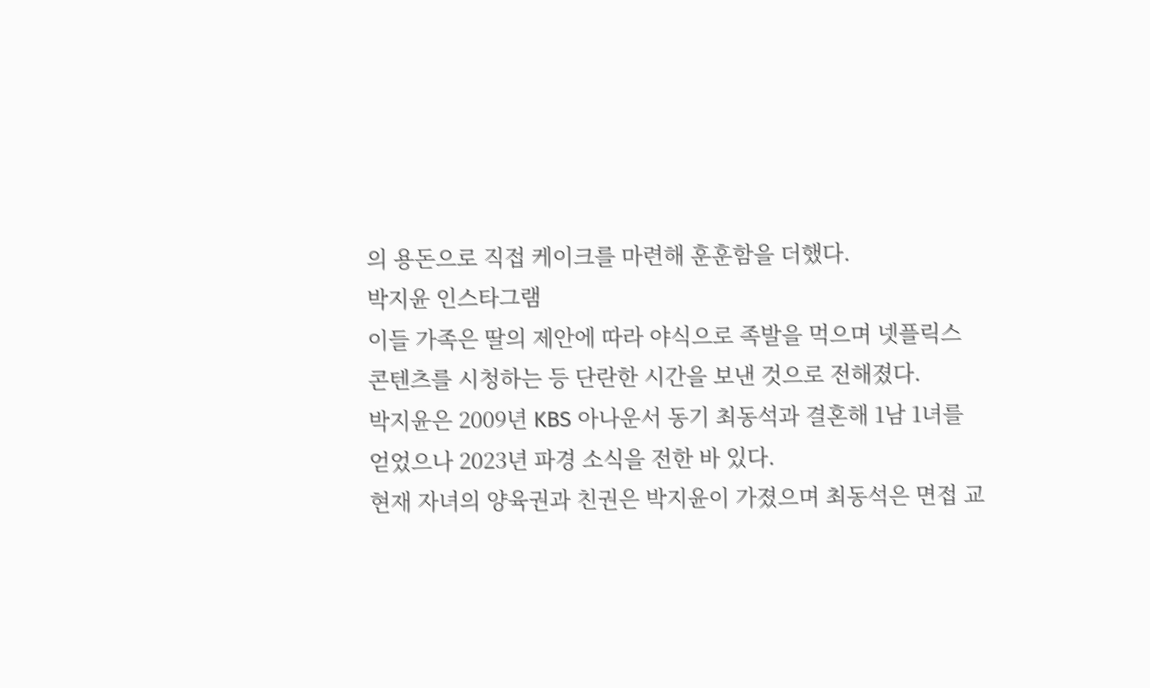의 용돈으로 직접 케이크를 마련해 훈훈함을 더했다.
박지윤 인스타그램
이들 가족은 딸의 제안에 따라 야식으로 족발을 먹으며 넷플릭스 콘텐츠를 시청하는 등 단란한 시간을 보낸 것으로 전해졌다.
박지윤은 2009년 KBS 아나운서 동기 최동석과 결혼해 1남 1녀를 얻었으나 2023년 파경 소식을 전한 바 있다.
현재 자녀의 양육권과 친권은 박지윤이 가졌으며 최동석은 면접 교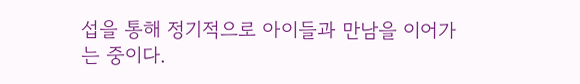섭을 통해 정기적으로 아이들과 만남을 이어가는 중이다.